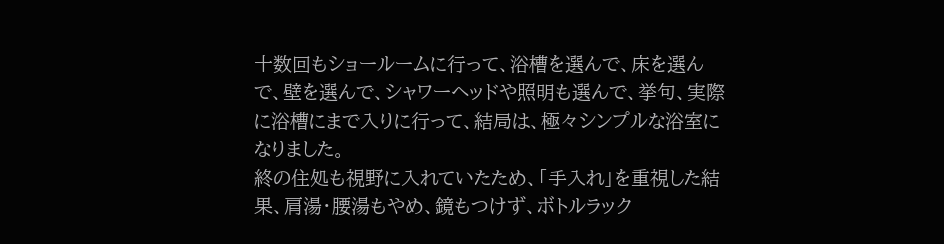十数回もショールームに行って、浴槽を選んで、床を選んで、壁を選んで、シャワーヘッドや照明も選んで、挙句、実際に浴槽にまで入りに行って、結局は、極々シンプルな浴室になりました。
終の住処も視野に入れていたため、「手入れ」を重視した結果、肩湯・腰湯もやめ、鏡もつけず、ボトルラック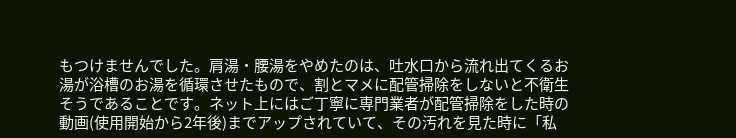もつけませんでした。肩湯・腰湯をやめたのは、吐水口から流れ出てくるお湯が浴槽のお湯を循環させたもので、割とマメに配管掃除をしないと不衛生そうであることです。ネット上にはご丁寧に専門業者が配管掃除をした時の動画(使用開始から2年後)までアップされていて、その汚れを見た時に「私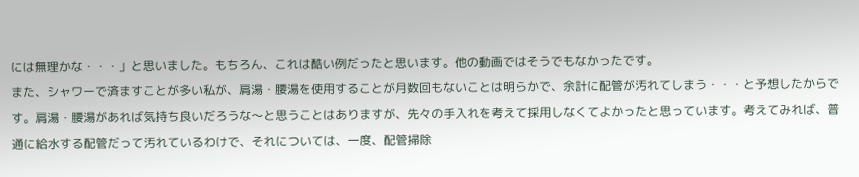には無理かな・・・」と思いました。もちろん、これは酷い例だったと思います。他の動画ではそうでもなかったです。
また、シャワーで済ますことが多い私が、肩湯・腰湯を使用することが月数回もないことは明らかで、余計に配管が汚れてしまう・・・と予想したからです。肩湯・腰湯があれば気持ち良いだろうな〜と思うことはありますが、先々の手入れを考えて採用しなくてよかったと思っています。考えてみれば、普通に給水する配管だって汚れているわけで、それについては、一度、配管掃除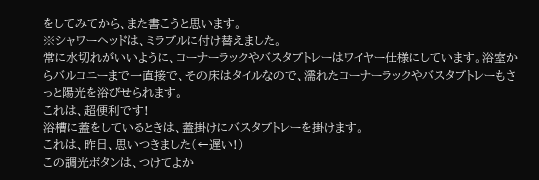をしてみてから、また書こうと思います。
※シャワーヘッドは、ミラブルに付け替えました。
常に水切れがいいように、コーナーラックやバスタブトレーはワイヤー仕様にしています。浴室からバルコニーまで一直接で、その床はタイルなので、濡れたコーナーラックやバスタブトレーもさっと陽光を浴びせられます。
これは、超便利です!
浴槽に蓋をしているときは、蓋掛けにバスタブトレーを掛けます。
これは、昨日、思いつきました(←遅い!)
この調光ボタンは、つけてよか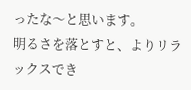ったな〜と思います。
明るさを落とすと、よりリラックスでき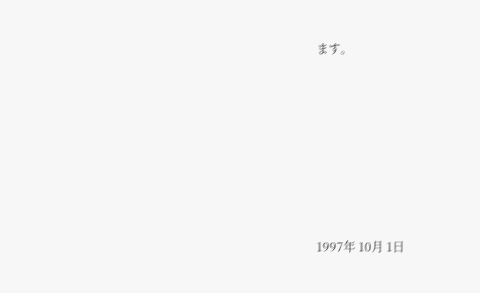ます。









1997年 10月 1日